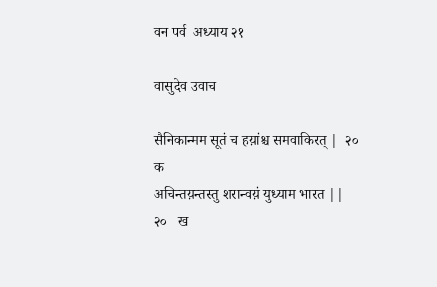वन पर्व  अध्याय २१

वासुदेव उवाच

सैनिकान्मम सूतं च हय़ांश्च समवाकिरत् |  २०   क
अचिन्तय़न्तस्तु शरान्वय़ं युध्याम भारत ||  २०   ख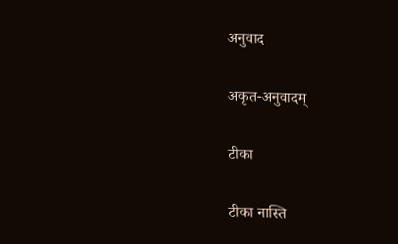अनुवाद

अकृत-अनुवादम्

टीका

टीका नास्ति